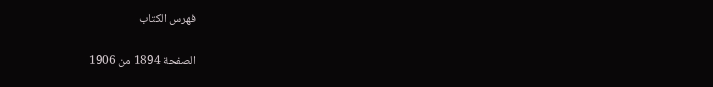فهرس الكتاب

الصفحة 1894 من 1906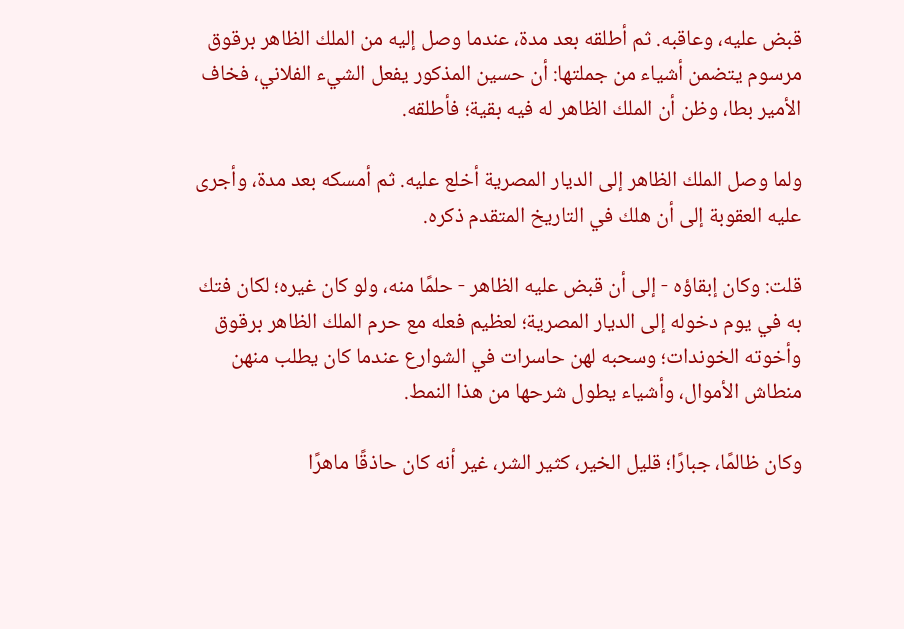قبض عليه، وعاقبه. ثم أطلقه بعد مدة، عندما وصل إليه من الملك الظاهر برقوق مرسوم يتضمن أشياء من جملتها: أن حسين المذكور يفعل الشيء الفلاني، فخاف الأمير بطا، وظن أن الملك الظاهر له فيه بقية؛ فأطلقه.

ولما وصل الملك الظاهر إلى الديار المصرية أخلع عليه. ثم أمسكه بعد مدة، وأجرى عليه العقوبة إلى أن هلك في التاريخ المتقدم ذكره.

قلت: وكان إبقاؤه - إلى أن قبض عليه الظاهر - حلمًا منه، ولو كان غيره؛ لكان فتك به في يوم دخوله إلى الديار المصرية؛ لعظيم فعله مع حرم الملك الظاهر برقوق وأخوته الخوندات؛ وسحبه لهن حاسرات في الشوارع عندما كان يطلب منهن منطاش الأموال، وأشياء يطول شرحها من هذا النمط.

وكان ظالمًا، جبارًا؛ قليل الخير، كثير الشر، غير أنه كان حاذقًا ماهرًا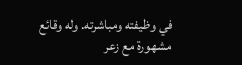في وظيفته ومباشرته. وله وقائع مشهورة مع زعر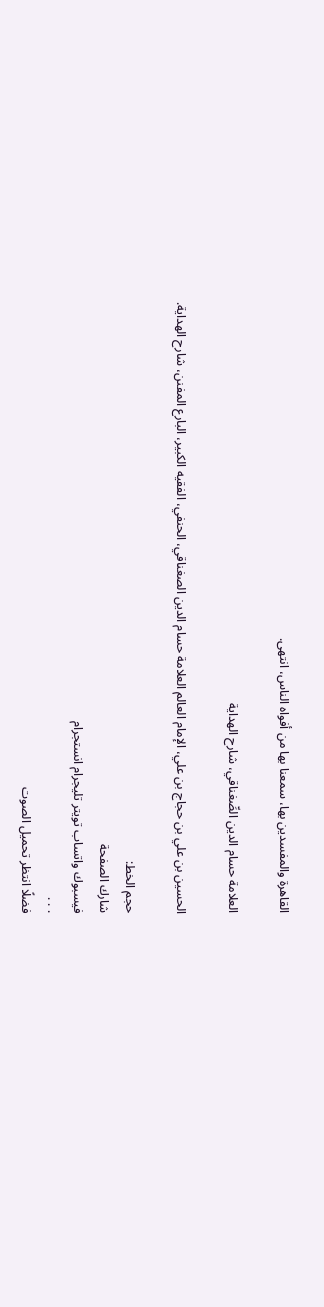القاهرة والمفسدين بها، سمعنا بها من أفواه الناس، انتهى.

العلامة حسام الدين الصِّغناقي، شارح الهداية

الحسين بن علي بن حجاج بن علي، الإمام العالم العلامة حسام الدين الصغناقي، الحنفي، الفقيه الكبير، البارع المفنن، شارح الهداية.

حجم الخط:
شارك الصفحة
فيسبوك واتساب تويتر تليجرام انستجرام
. . .
فضلًا انتظر تحميل الصوت